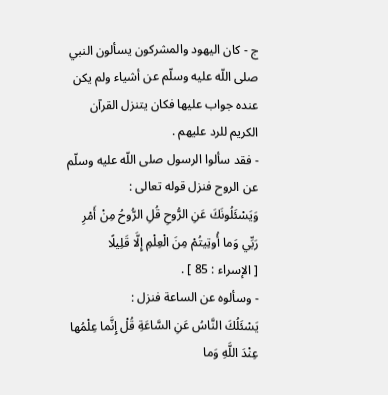ج - كان اليهود والمشركون يسألون النبي صلى اللّه عليه وسلّم عن أشياء ولم يكن عنده جواب عليها فكان يتنزل القرآن الكريم للرد عليهم .
- فقد سألوا الرسول صلى اللّه عليه وسلّم عن الروح فنزل قوله تعالى :
وَيَسْئَلُونَكَ عَنِ الرُّوحِ قُلِ الرُّوحُ مِنْ أَمْرِ رَبِّي وَما أُوتِيتُمْ مِنَ الْعِلْمِ إِلَّا قَلِيلًا
[ الإسراء : 85 ] .
- وسألوه عن الساعة فنزل :
يَسْئَلُكَ النَّاسُ عَنِ السَّاعَةِ قُلْ إِنَّما عِلْمُها عِنْدَ اللَّهِ وَما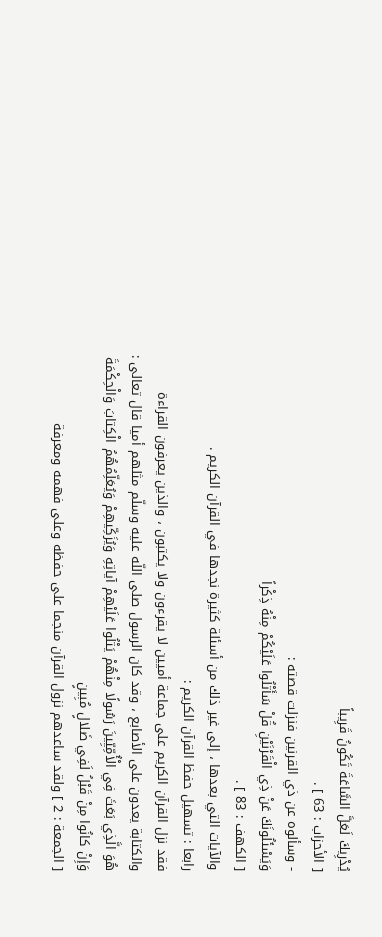يُدْرِيكَ لَعَلَّ السَّاعَةَ تَكُونُ قَرِيباً
[ الأحزاب : 63 ] .
- وسألوه عن ذي القرنين فنزلت قصته :
وَيَسْئَلُونَكَ عَنْ ذِي الْقَرْنَيْنِ قُلْ سَأَتْلُوا عَلَيْكُمْ مِنْهُ ذِكْراً
[ الكهف : 83 ] .
والآيات التي بعدها ، إلى غير ذلك من أسئلة كثيرة نجدها في القرآن الكريم .
رابعا : تسهيل حفظ القرآن الكريم :
فقد نزل القرآن الكريم على جماعة أميين لا يقرءون ولا يكتبون ، والذين يعرفون القراءة والكتابة يعدون على الأصابع ، وقد كان الرسول صلى اللّه عليه وسلّم مثلهم أميا قال تعالى :
هُوَ الَّذِي بَعَثَ فِي الْأُمِّيِّينَ رَسُولًا مِنْهُمْ يَتْلُوا عَلَيْهِمْ آياتِهِ وَيُزَكِّيهِمْ وَيُعَلِّمُهُمُ الْكِتابَ وَالْحِكْمَةَ وَإِنْ كانُوا مِنْ قَبْلُ لَفِي ضَلالٍ مُبِينٍ
[ الجمعة : 2 ] ولقد ساعدهم نزول القرآن منجما على حفظه وعلى فهمه ومعرفة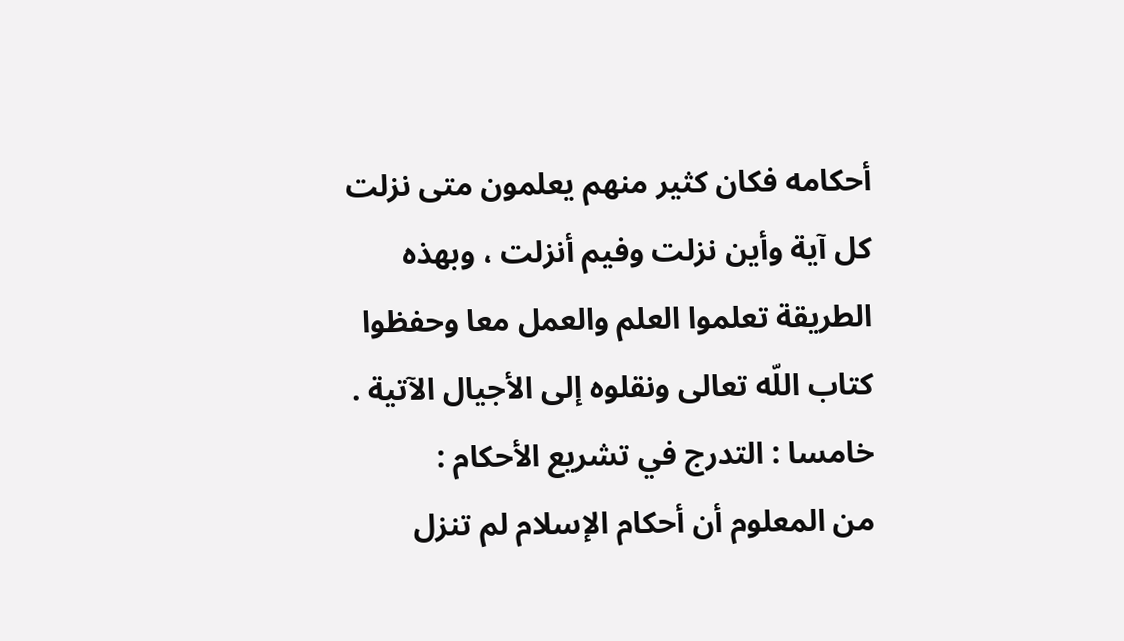أحكامه فكان كثير منهم يعلمون متى نزلت كل آية وأين نزلت وفيم أنزلت ، وبهذه الطريقة تعلموا العلم والعمل معا وحفظوا كتاب اللّه تعالى ونقلوه إلى الأجيال الآتية .
خامسا : التدرج في تشريع الأحكام :
من المعلوم أن أحكام الإسلام لم تنزل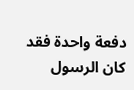دفعة واحدة فقد كان الرسول